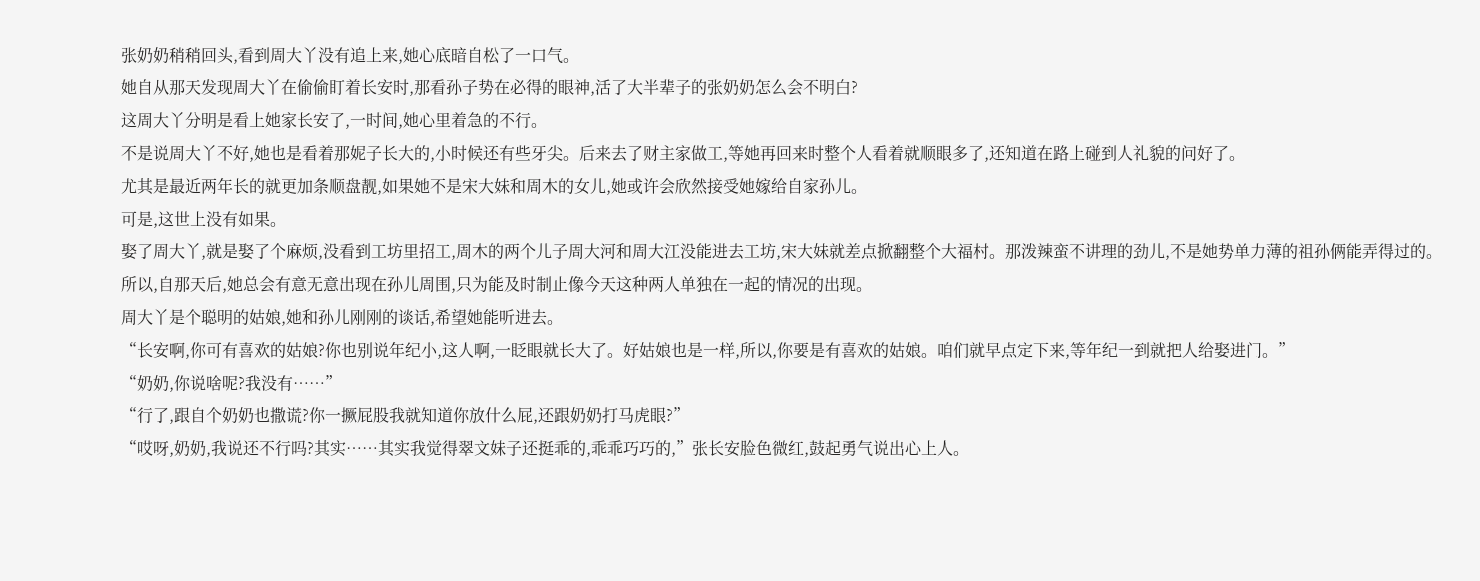张奶奶稍稍回头,看到周大丫没有追上来,她心底暗自松了一口气。
她自从那天发现周大丫在偷偷盯着长安时,那看孙子势在必得的眼神,活了大半辈子的张奶奶怎么会不明白?
这周大丫分明是看上她家长安了,一时间,她心里着急的不行。
不是说周大丫不好,她也是看着那妮子长大的,小时候还有些牙尖。后来去了财主家做工,等她再回来时整个人看着就顺眼多了,还知道在路上碰到人礼貌的问好了。
尤其是最近两年长的就更加条顺盘靓,如果她不是宋大妹和周木的女儿,她或许会欣然接受她嫁给自家孙儿。
可是,这世上没有如果。
娶了周大丫,就是娶了个麻烦,没看到工坊里招工,周木的两个儿子周大河和周大江没能进去工坊,宋大妹就差点掀翻整个大福村。那泼辣蛮不讲理的劲儿,不是她势单力薄的祖孙俩能弄得过的。
所以,自那天后,她总会有意无意出现在孙儿周围,只为能及时制止像今天这种两人单独在一起的情况的出现。
周大丫是个聪明的姑娘,她和孙儿刚刚的谈话,希望她能听进去。
“长安啊,你可有喜欢的姑娘?你也别说年纪小,这人啊,一眨眼就长大了。好姑娘也是一样,所以,你要是有喜欢的姑娘。咱们就早点定下来,等年纪一到就把人给娶进门。”
“奶奶,你说啥呢?我没有……”
“行了,跟自个奶奶也撒谎?你一撅屁股我就知道你放什么屁,还跟奶奶打马虎眼?”
“哎呀,奶奶,我说还不行吗?其实……其实我觉得翠文妹子还挺乖的,乖乖巧巧的,”张长安脸色微红,鼓起勇气说出心上人。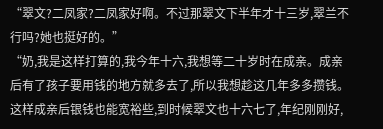“翠文?二凤家?二凤家好啊。不过那翠文下半年才十三岁,翠兰不行吗?她也挺好的。”
“奶,我是这样打算的,我今年十六,我想等二十岁时在成亲。成亲后有了孩子要用钱的地方就多去了,所以我想趁这几年多多攒钱。这样成亲后银钱也能宽裕些,到时候翠文也十六七了,年纪刚刚好,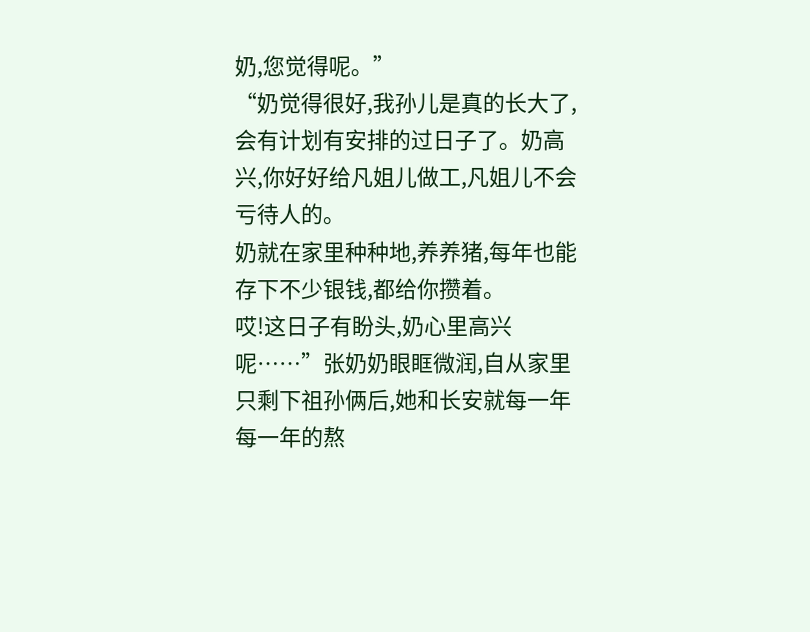奶,您觉得呢。”
“奶觉得很好,我孙儿是真的长大了,会有计划有安排的过日子了。奶高兴,你好好给凡姐儿做工,凡姐儿不会亏待人的。
奶就在家里种种地,养养猪,每年也能存下不少银钱,都给你攒着。
哎!这日子有盼头,奶心里高兴呢……”张奶奶眼眶微润,自从家里只剩下祖孙俩后,她和长安就每一年每一年的熬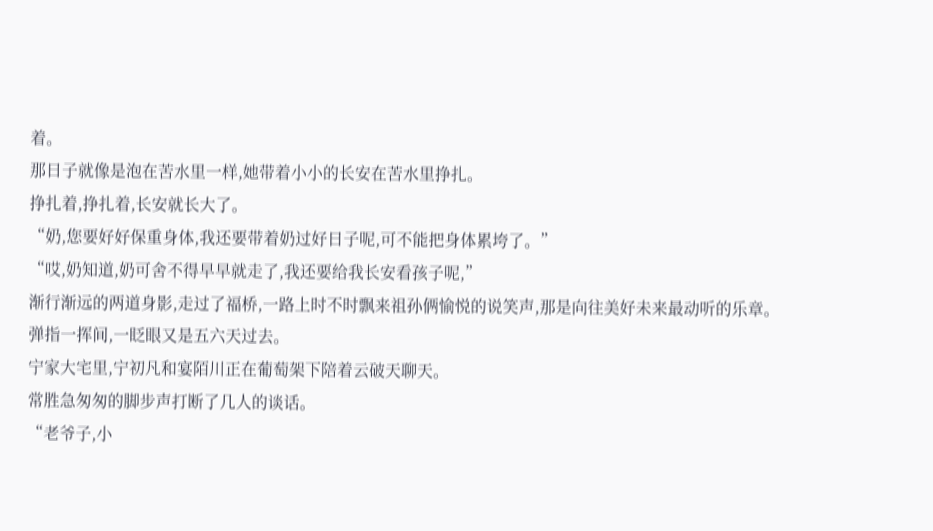着。
那日子就像是泡在苦水里一样,她带着小小的长安在苦水里挣扎。
挣扎着,挣扎着,长安就长大了。
“奶,您要好好保重身体,我还要带着奶过好日子呢,可不能把身体累垮了。”
“哎,奶知道,奶可舍不得早早就走了,我还要给我长安看孩子呢,”
渐行渐远的两道身影,走过了福桥,一路上时不时飘来祖孙俩愉悦的说笑声,那是向往美好未来最动听的乐章。
弹指一挥间,一眨眼又是五六天过去。
宁家大宅里,宁初凡和宴陌川正在葡萄架下陪着云破天聊天。
常胜急匆匆的脚步声打断了几人的谈话。
“老爷子,小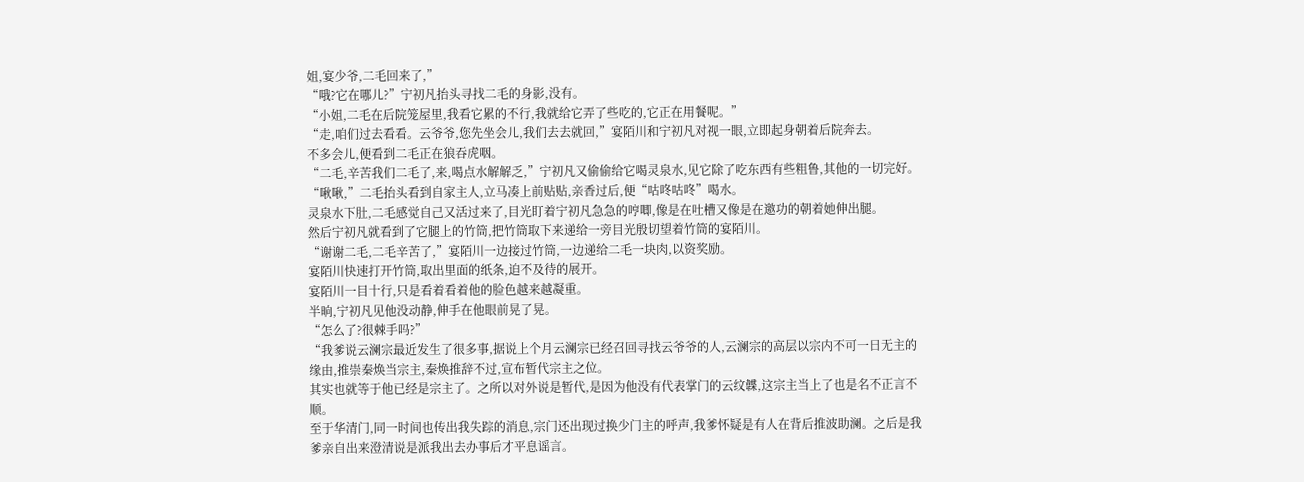姐,宴少爷,二毛回来了,”
“哦?它在哪儿?”宁初凡抬头寻找二毛的身影,没有。
“小姐,二毛在后院笼屋里,我看它累的不行,我就给它弄了些吃的,它正在用餐呢。”
“走,咱们过去看看。云爷爷,您先坐会儿,我们去去就回,”宴陌川和宁初凡对视一眼,立即起身朝着后院奔去。
不多会儿,便看到二毛正在狼吞虎咽。
“二毛,辛苦我们二毛了,来,喝点水解解乏,”宁初凡又偷偷给它喝灵泉水,见它除了吃东西有些粗鲁,其他的一切完好。
“啾啾,”二毛抬头看到自家主人,立马凑上前贴贴,亲香过后,便“咕咚咕咚”喝水。
灵泉水下肚,二毛感觉自己又活过来了,目光盯着宁初凡急急的哼唧,像是在吐槽又像是在邀功的朝着她伸出腿。
然后宁初凡就看到了它腿上的竹筒,把竹筒取下来递给一旁目光殷切望着竹筒的宴陌川。
“谢谢二毛,二毛辛苦了,”宴陌川一边接过竹筒,一边递给二毛一块肉,以资奖励。
宴陌川快速打开竹筒,取出里面的纸条,迫不及待的展开。
宴陌川一目十行,只是看着看着他的脸色越来越凝重。
半晌,宁初凡见他没动静,伸手在他眼前晃了晃。
“怎么了?很棘手吗?”
“我爹说云澜宗最近发生了很多事,据说上个月云澜宗已经召回寻找云爷爷的人,云澜宗的高层以宗内不可一日无主的缘由,推崇秦焕当宗主,秦焕推辞不过,宣布暂代宗主之位。
其实也就等于他已经是宗主了。之所以对外说是暂代,是因为他没有代表掌门的云纹韘,这宗主当上了也是名不正言不顺。
至于华清门,同一时间也传出我失踪的消息,宗门还出现过换少门主的呼声,我爹怀疑是有人在背后推波助澜。之后是我爹亲自出来澄清说是派我出去办事后才平息谣言。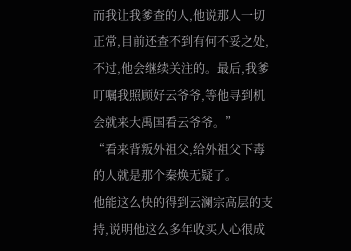而我让我爹查的人,他说那人一切正常,目前还查不到有何不妥之处,不过,他会继续关注的。最后,我爹叮嘱我照顾好云爷爷,等他寻到机会就来大禹国看云爷爷。”
“看来背叛外祖父,给外祖父下毒的人就是那个秦焕无疑了。
他能这么快的得到云澜宗高层的支持,说明他这么多年收买人心很成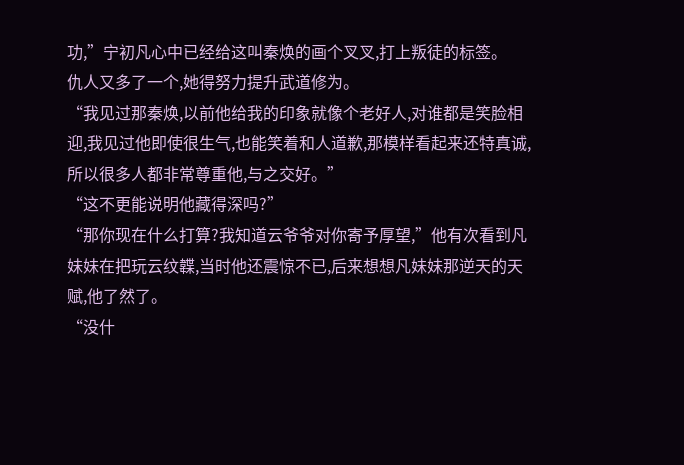功,”宁初凡心中已经给这叫秦焕的画个叉叉,打上叛徒的标签。
仇人又多了一个,她得努力提升武道修为。
“我见过那秦焕,以前他给我的印象就像个老好人,对谁都是笑脸相迎,我见过他即使很生气,也能笑着和人道歉,那模样看起来还特真诚,所以很多人都非常尊重他,与之交好。”
“这不更能说明他藏得深吗?”
“那你现在什么打算?我知道云爷爷对你寄予厚望,”他有次看到凡妹妹在把玩云纹韘,当时他还震惊不已,后来想想凡妹妹那逆天的天赋,他了然了。
“没什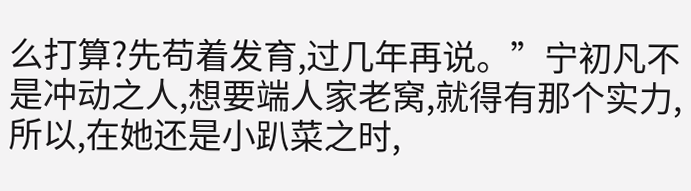么打算?先苟着发育,过几年再说。”宁初凡不是冲动之人,想要端人家老窝,就得有那个实力,所以,在她还是小趴菜之时,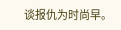谈报仇为时尚早。